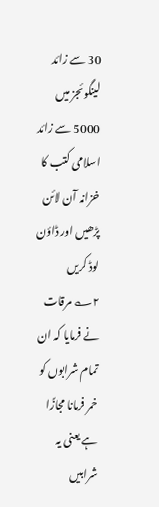30 سے زائد لینگوئجز میں 5000 سے زائد اسلامی کتب کا خزانہ آن لائن پڑھیں اور ڈاؤن لوڈ کریں
۲؎ مرقات نے فرمایا کہ ان تمام شرابوں کو خمر فرمانا مجازًا ہے یعنی یہ شرابیں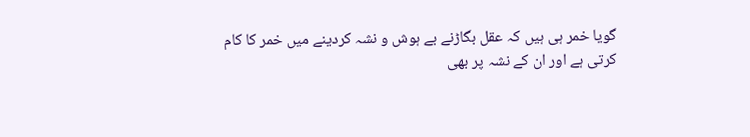گویا خمر ہی ہیں کہ عقل بگاڑنے بے ہوش و نشہ کردینے میں خمر کا کام کرتی ہے اور ان کے نشہ پر بھی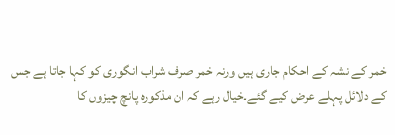خمر کے نشہ کے احکام جاری ہیں ورنہ خمر صرف شراب انگوری کو کہا جاتا ہے جس کے دلائل پہلے عرض کیے گئے۔خیال رہے کہ ان مذکورہ پانچ چیزوں کا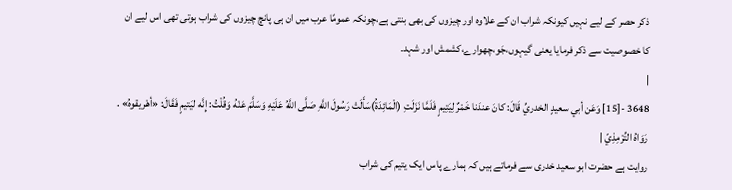ذکر حصر کے لیے نہیں کیونکہ شراب ان کے علاوہ اور چیزوں کی بھی بنتی ہے،چونکہ عمومًا عرب میں ان ہی پانچ چیزوں کی شراب ہوتی تھی اس لیے ان کا خصوصیت سے ذکر فرمایا یعنی گیہوں،جَو،چھوارے،کشمش اور شہد۔
|
3648 -[15] وَعَن أبي سعيدٍ الخدريِّ قَالَ: كانَ عندَنا خَمْرٌ لِيَتِيمٍ فَلَمَّا نَزَلَتِ (الْمَائِدَةُ)سَأَلَتْ رَسُولَ اللَّهِ صَلَّى اللَّهُ عَلَيْهِ وَسَلَّمَ عَنْهُ وَقُلْتُ: إِنَّه ليَتيمٍ فَقَالَ: «أهْريقوهُ» . رَوَاهُ التِّرْمِذِيّ |
روایت ہے حضرت ابو سعید خدری سے فرماتے ہیں کہ ہمارے پاس ایک یتیم کی شراب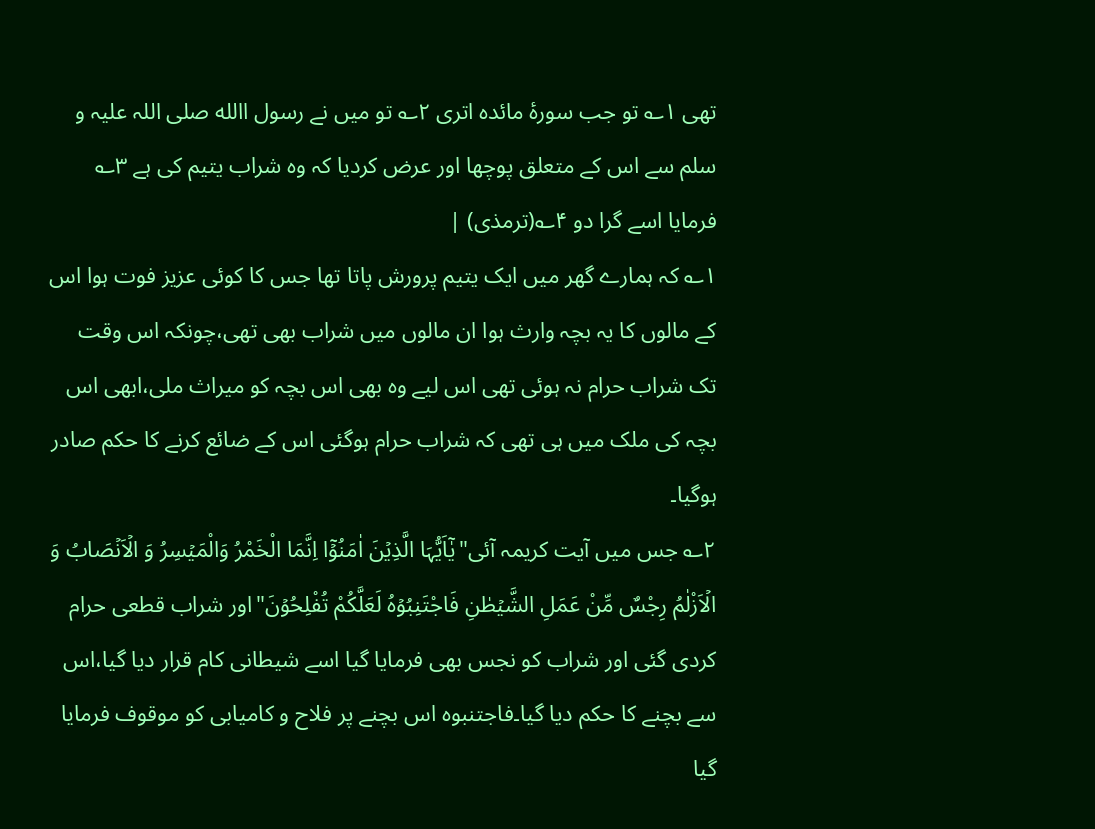تھی ۱؎ تو جب سورۂ مائدہ اتری ۲؎ تو میں نے رسول االله صلی اللہ علیہ و سلم سے اس کے متعلق پوچھا اور عرض کردیا کہ وہ شراب یتیم کی ہے ۳؎ فرمایا اسے گرا دو ۴؎(ترمذی) |
۱؎ کہ ہمارے گھر میں ایک یتیم پرورش پاتا تھا جس کا کوئی عزیز فوت ہوا اس کے مالوں کا یہ بچہ وارث ہوا ان مالوں میں شراب بھی تھی،چونکہ اس وقت تک شراب حرام نہ ہوئی تھی اس لیے وہ بھی اس بچہ کو میراث ملی،ابھی اس بچہ کی ملک میں ہی تھی کہ شراب حرام ہوگئی اس کے ضائع کرنے کا حکم صادر ہوگیا۔
۲؎ جس میں آیت کریمہ آئی"یٰۤاَیُّہَا الَّذِیۡنَ اٰمَنُوۡۤا اِنَّمَا الْخَمْرُ وَالْمَیۡسِرُ وَ الۡاَنۡصَابُ وَ الۡاَزْلٰمُ رِجْسٌ مِّنْ عَمَلِ الشَّیۡطٰنِ فَاجْتَنِبُوۡہُ لَعَلَّکُمْ تُفْلِحُوۡنَ"اور شراب قطعی حرام کردی گئی اور شراب کو نجس بھی فرمایا گیا اسے شیطانی کام قرار دیا گیا،اس سے بچنے کا حکم دیا گیا۔فاجتنبوہ اس بچنے پر فلاح و کامیابی کو موقوف فرمایا گیا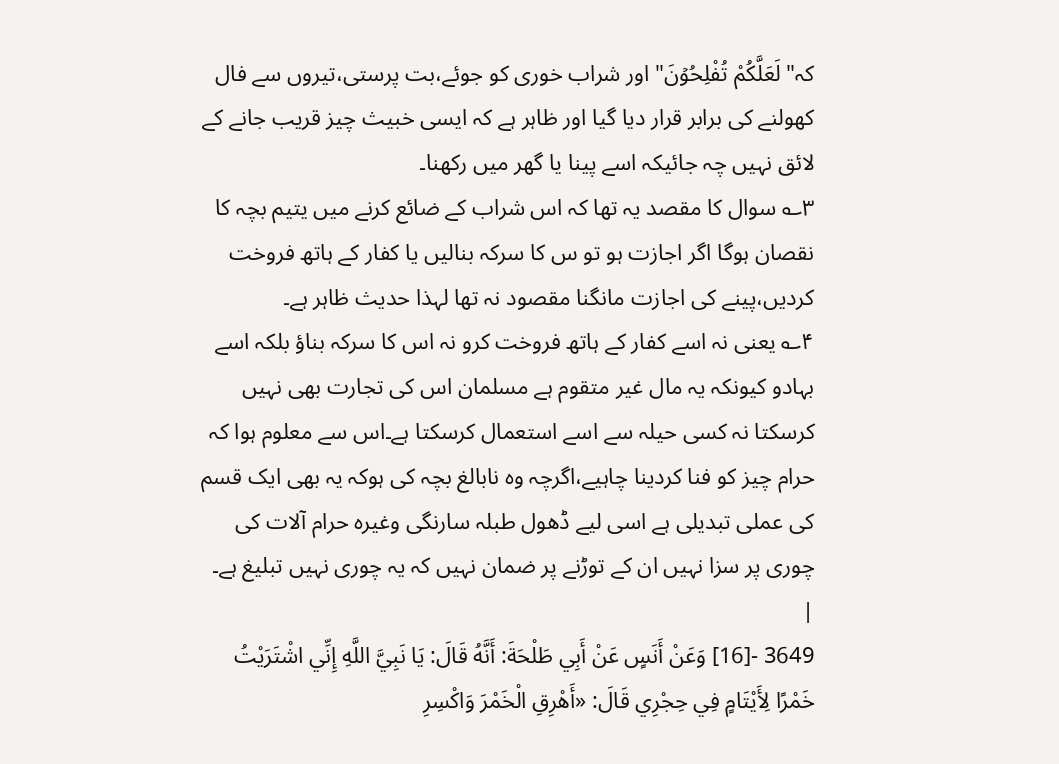کہ"لَعَلَّکُمْ تُفْلِحُوۡنَ" اور شراب خوری کو جوئے،بت پرستی،تیروں سے فال کھولنے کی برابر قرار دیا گیا اور ظاہر ہے کہ ایسی خبیث چیز قریب جانے کے لائق نہیں چہ جائیکہ اسے پینا یا گھر میں رکھنا۔
۳؎ سوال کا مقصد یہ تھا کہ اس شراب کے ضائع کرنے میں یتیم بچہ کا نقصان ہوگا اگر اجازت ہو تو س کا سرکہ بنالیں یا کفار کے ہاتھ فروخت کردیں،پینے کی اجازت مانگنا مقصود نہ تھا لہذا حدیث ظاہر ہے۔
۴؎ یعنی نہ اسے کفار کے ہاتھ فروخت کرو نہ اس کا سرکہ بناؤ بلکہ اسے بہادو کیونکہ یہ مال غیر متقوم ہے مسلمان اس کی تجارت بھی نہیں کرسکتا نہ کسی حیلہ سے اسے استعمال کرسکتا ہے۔اس سے معلوم ہوا کہ حرام چیز کو فنا کردینا چاہیے،اگرچہ وہ نابالغ بچہ کی ہوکہ یہ بھی ایک قسم کی عملی تبدیلی ہے اسی لیے ڈھول طبلہ سارنگی وغیرہ حرام آلات کی چوری پر سزا نہیں ان کے توڑنے پر ضمان نہیں کہ یہ چوری نہیں تبلیغ ہے۔
|
3649 -[16] وَعَنْ أَنَسٍ عَنْ أَبِي طَلْحَةَ: أَنَّهُ قَالَ: يَا نَبِيَّ اللَّهِ إِنِّي اشْتَرَيْتُ خَمْرًا لِأَيْتَامٍ فِي حِجْرِي قَالَ: «أَهْرِقِ الْخَمْرَ وَاكْسِرِ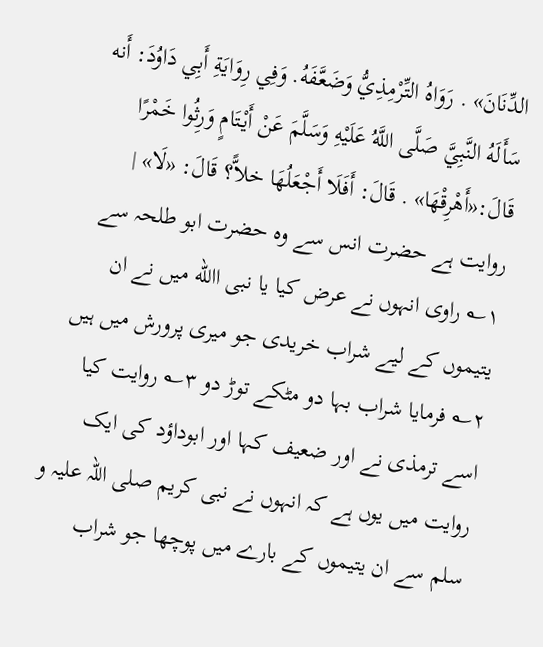الدِّنَانَ» . رَوَاهُ التِّرْمِذِيُّ وَضَعَّفَهُ. وَفِي رِوَايَةِ أَبِي دَاوُدَ: أَنه سَأَلَهُ النَّبِيَّ صَلَّى اللَّهُ عَلَيْهِ وَسَلَّمَ عَنْ أَيْتَامٍ وَرِثُوا خَمْرًا قَالَ:«أَهْرِقْهَا» . قَالَ: أَفَلَا أَجْعَلُهَا خلاًّ؟ قَالَ: «لَا» |
روایت ہے حضرت انس سے وہ حضرت ابو طلحہ سے ۱؎ راوی انہوں نے عرض کیا یا نبی االله میں نے ان یتیموں کے لیے شراب خریدی جو میری پرورش میں ہیں ۲؎ فرمایا شراب بہا دو مٹکے توڑ دو ۳؎ روایت کیا اسے ترمذی نے اور ضعیف کہا اور ابوداؤد کی ایک روایت میں یوں ہے کہ انہوں نے نبی کریم صلی اللہ علیہ و سلم سے ان یتیموں کے بارے میں پوچھا جو شراب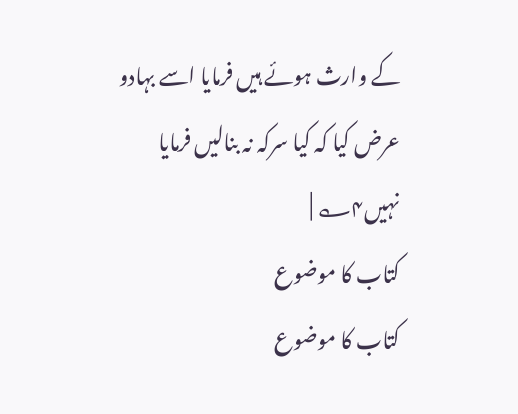کے وارث ہوئے ہیں فرمایا اسے بہادو عرض کیا کہ کیا سرکہ نہ بنالیں فرمایا نہیں۴؎ |
کتاب کا موضوع
کتاب کا موضوع